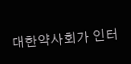대한약사회가 인터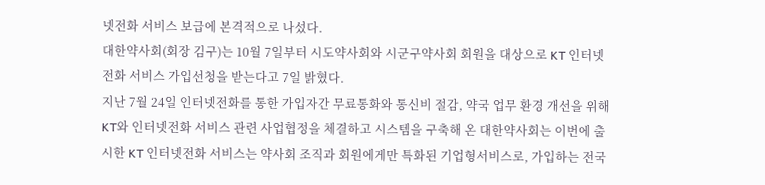넷전화 서비스 보급에 본격적으로 나섰다.
대한약사회(회장 김구)는 10월 7일부터 시도약사회와 시군구약사회 회원을 대상으로 KT 인터넷전화 서비스 가입선청을 받는다고 7일 밝혔다.
지난 7월 24일 인터넷전화를 통한 가입자간 무료통화와 통신비 절감, 약국 업무 환경 개선을 위해 KT와 인터넷전화 서비스 관련 사업협정을 체결하고 시스템을 구축해 온 대한약사회는 이번에 출시한 KT 인터넷전화 서비스는 약사회 조직과 회원에게만 특화된 기업형서비스로, 가입하는 전국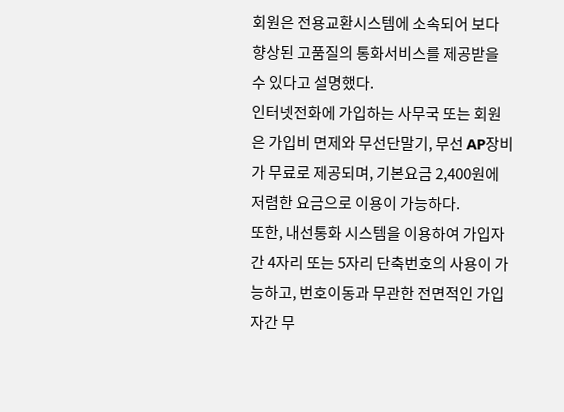회원은 전용교환시스템에 소속되어 보다 향상된 고품질의 통화서비스를 제공받을 수 있다고 설명했다.
인터넷전화에 가입하는 사무국 또는 회원은 가입비 면제와 무선단말기, 무선 AP장비가 무료로 제공되며, 기본요금 2,400원에 저렴한 요금으로 이용이 가능하다.
또한, 내선통화 시스템을 이용하여 가입자간 4자리 또는 5자리 단축번호의 사용이 가능하고, 번호이동과 무관한 전면적인 가입자간 무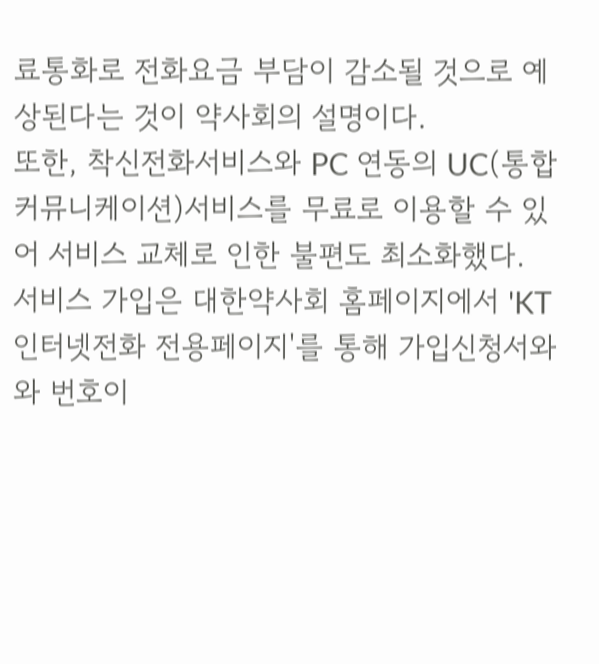료통화로 전화요금 부담이 감소될 것으로 예상된다는 것이 약사회의 설명이다.
또한, 착신전화서비스와 PC 연동의 UC(통합커뮤니케이션)서비스를 무료로 이용할 수 있어 서비스 교체로 인한 불편도 최소화했다.
서비스 가입은 대한약사회 홈페이지에서 'KT 인터넷전화 전용페이지'를 통해 가입신청서와와 번호이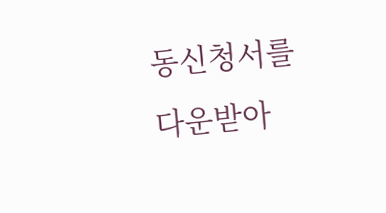동신청서를 다운받아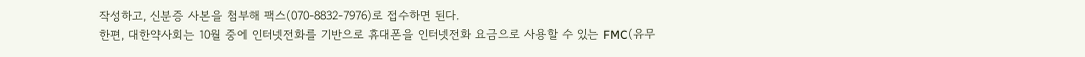작성하고, 신분증 사본을 첨부해 팩스(070-8832-7976)로 접수하면 된다.
한편, 대한약사회는 10월 중에 인터넷전화를 기반으로 휴대폰을 인터넷전화 요금으로 사용할 수 있는 FMC(유무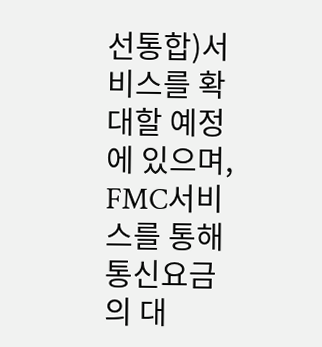선통합)서비스를 확대할 예정에 있으며, FMC서비스를 통해 통신요금의 대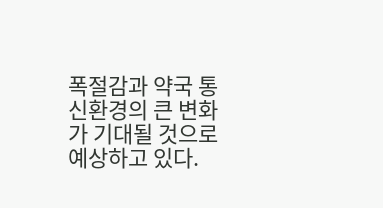폭절감과 약국 통신환경의 큰 변화가 기대될 것으로 예상하고 있다.